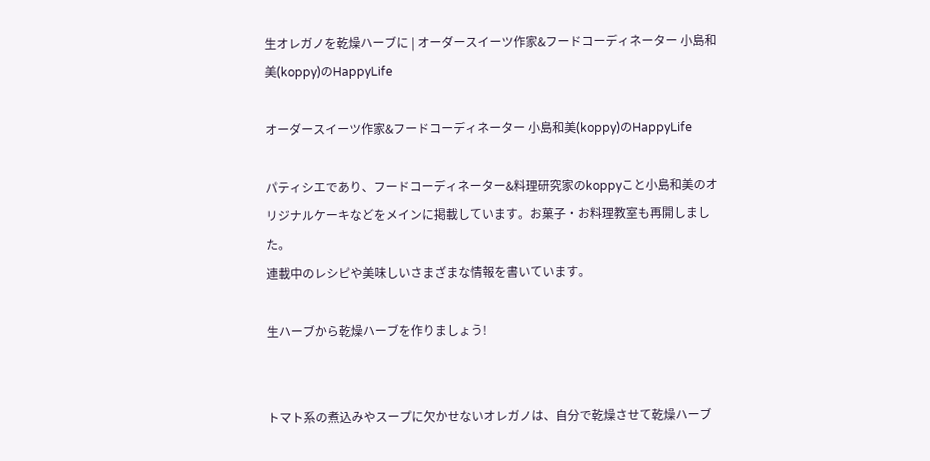生オレガノを乾燥ハーブに | オーダースイーツ作家&フードコーディネーター 小島和美(koppy)のHappyLife

オーダースイーツ作家&フードコーディネーター 小島和美(koppy)のHappyLife

パティシエであり、フードコーディネーター&料理研究家のkoppyこと小島和美のオリジナルケーキなどをメインに掲載しています。お菓子・お料理教室も再開しました。
連載中のレシピや美味しいさまざまな情報を書いています。

生ハーブから乾燥ハーブを作りましょう!


トマト系の煮込みやスープに欠かせないオレガノは、自分で乾燥させて乾燥ハーブ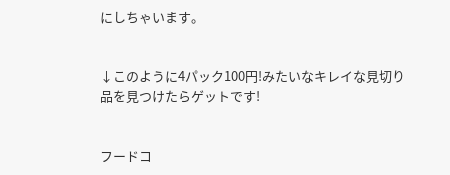にしちゃいます。


↓このように4パック100円!みたいなキレイな見切り品を見つけたらゲットです!


フードコ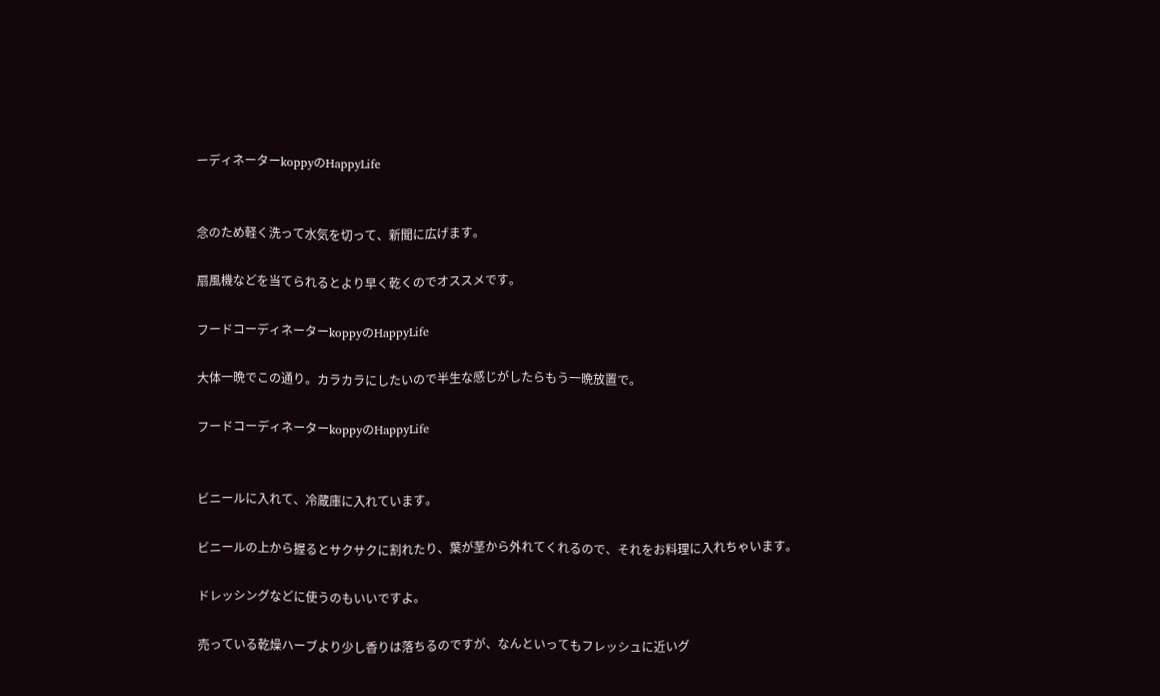ーディネーターkoppyのHappyLife


念のため軽く洗って水気を切って、新聞に広げます。

扇風機などを当てられるとより早く乾くのでオススメです。

フードコーディネーターkoppyのHappyLife

大体一晩でこの通り。カラカラにしたいので半生な感じがしたらもう一晩放置で。

フードコーディネーターkoppyのHappyLife


ビニールに入れて、冷蔵庫に入れています。

ビニールの上から握るとサクサクに割れたり、葉が茎から外れてくれるので、それをお料理に入れちゃいます。

ドレッシングなどに使うのもいいですよ。

売っている乾燥ハーブより少し香りは落ちるのですが、なんといってもフレッシュに近いグ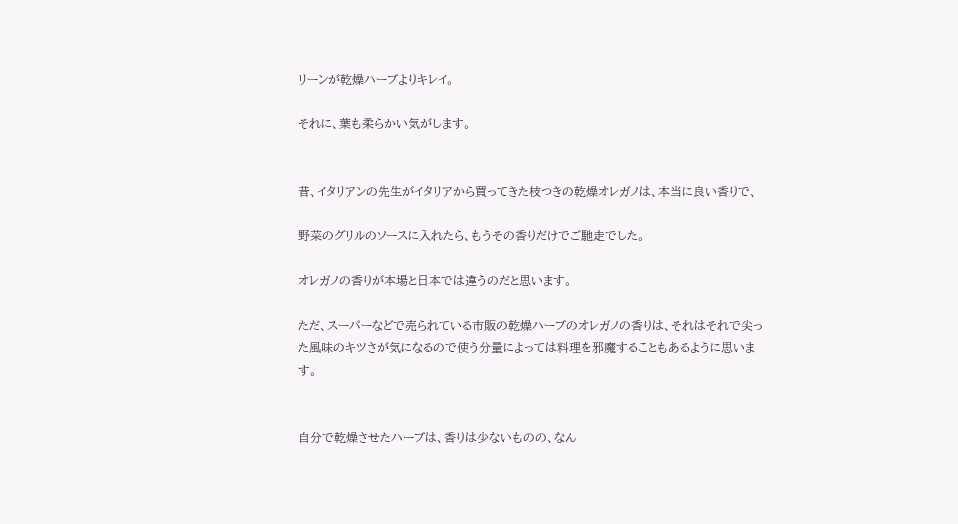リーンが乾燥ハーブよりキレイ。

それに、葉も柔らかい気がします。


昔、イタリアンの先生がイタリアから買ってきた枝つきの乾燥オレガノは、本当に良い香りで、

野菜のグリルのソースに入れたら、もうその香りだけでご馳走でした。

オレガノの香りが本場と日本では違うのだと思います。

ただ、スーパーなどで売られている市販の乾燥ハーブのオレガノの香りは、それはそれで尖った風味のキツさが気になるので使う分量によっては料理を邪魔することもあるように思います。


自分で乾燥させたハーブは、香りは少ないものの、なん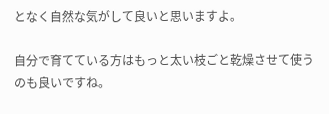となく自然な気がして良いと思いますよ。

自分で育てている方はもっと太い枝ごと乾燥させて使うのも良いですね。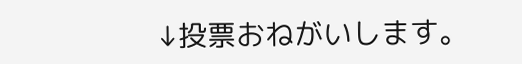↓投票おねがいします。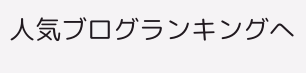人気ブログランキングへ